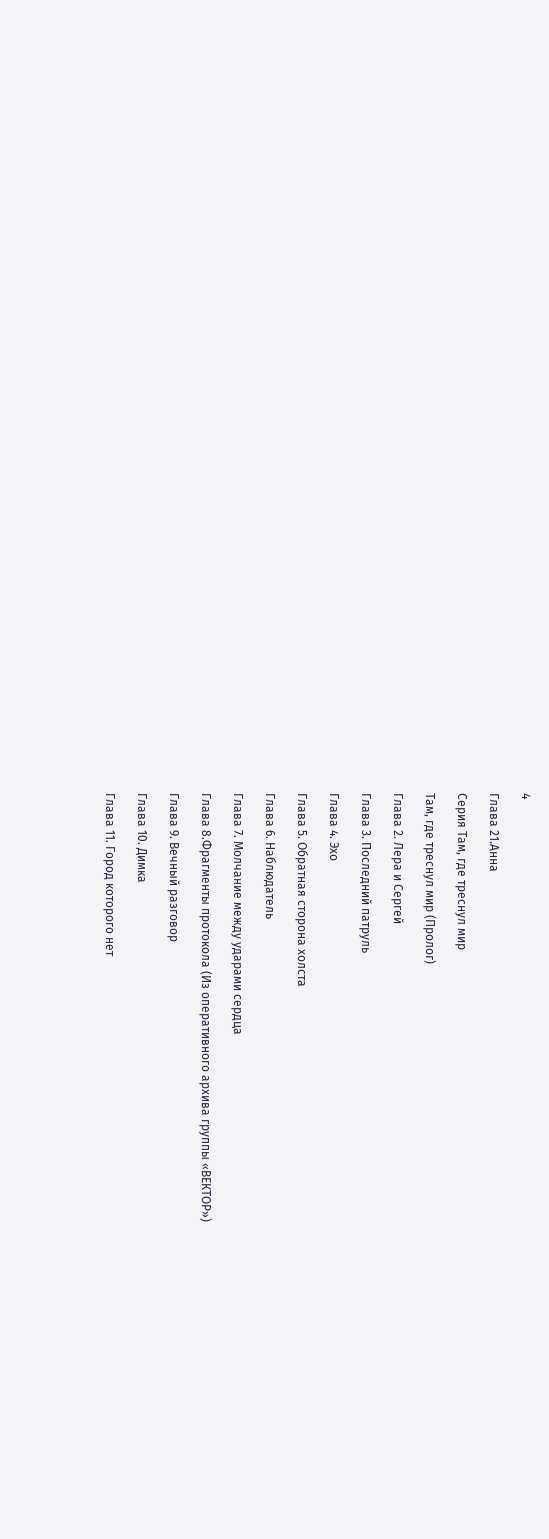4

Глава 21.Анна

Серия Там, где треснул мир

Там, где треснул мир (Пролог)

Глава 2. Лера и Сергей

Глава 3. Последний патруль

Глава 4. Эхо

Глава 5. Обратная сторона холста

Глава 6. Наблюдатель

Глава 7. Молчание между ударами сердца

Глава 8.Фрагменты протокола (Из оперативного архива группы «ВЕКТОР»)

Глава 9. Вечный разговор

Глава 10. Димка

Глава 11. Город которого нет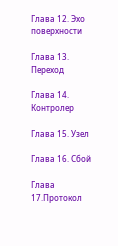Глава 12. Эхо поверхности

Глава 13. Переход

Глава 14. Контролер

Глава 15. Узел

Глава 16. Сбой

Глава 17.Протокол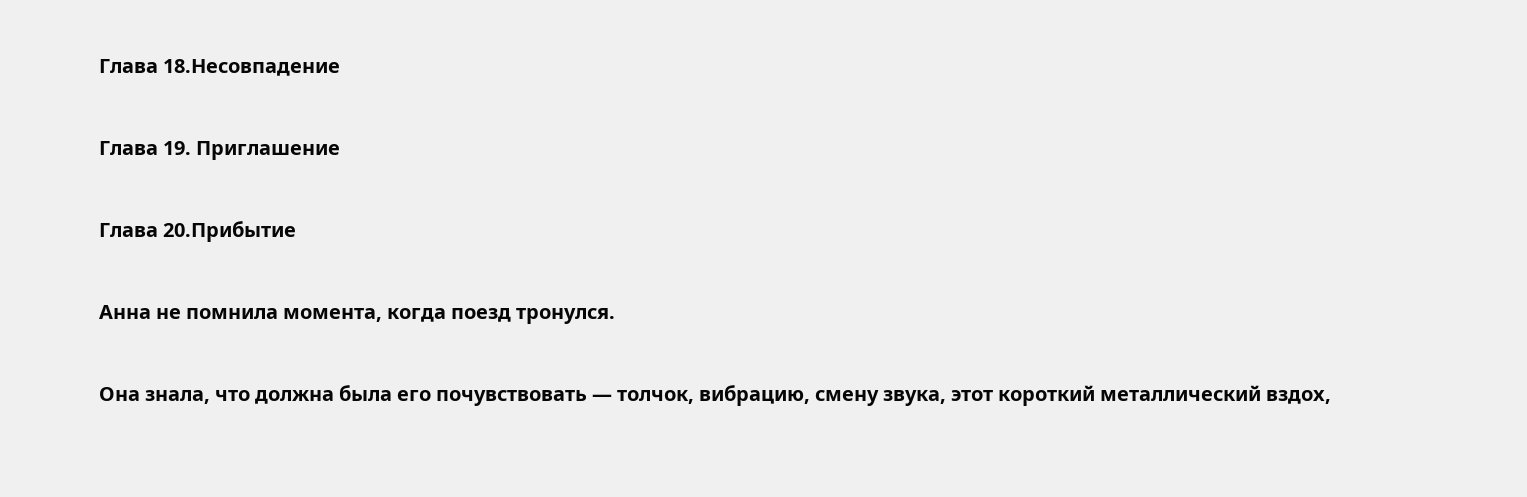Глава 18.Несовпадение

Глава 19. Приглашение

Глава 20.Прибытие

Анна не помнила момента, когда поезд тронулся.

Она знала, что должна была его почувствовать — толчок, вибрацию, смену звука, этот короткий металлический вздох,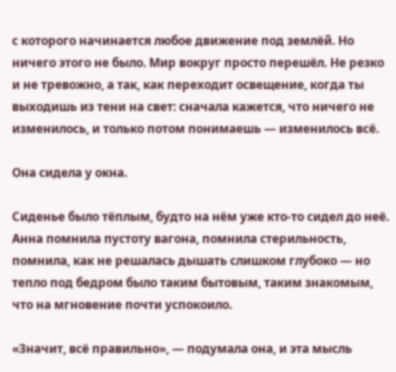с которого начинается любое движение под землёй. Но ничего этого не было. Мир вокруг просто перешёл. Не резко и не тревожно, а так, как переходит освещение, когда ты выходишь из тени на свет: сначала кажется, что ничего не изменилось, и только потом понимаешь — изменилось всё.

Она сидела у окна.

Сиденье было тёплым, будто на нём уже кто-то сидел до неё. Анна помнила пустоту вагона, помнила стерильность, помнила, как не решалась дышать слишком глубоко — но тепло под бедром было таким бытовым, таким знакомым, что на мгновение почти успокоило.

«Значит, всё правильно», — подумала она, и эта мысль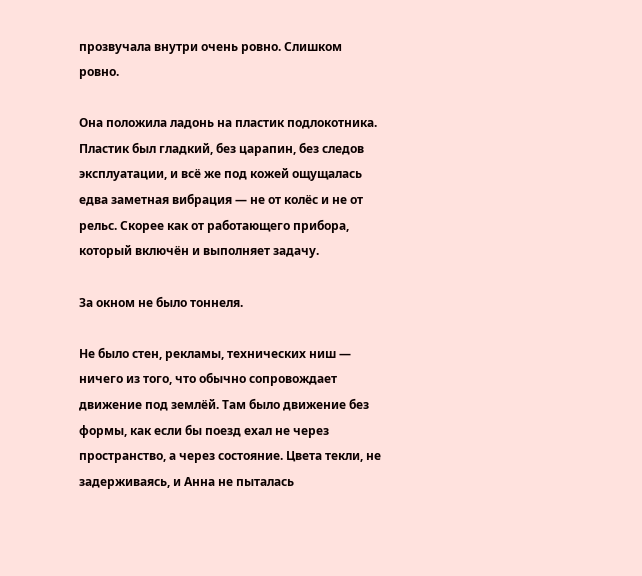прозвучала внутри очень ровно. Слишком ровно.

Она положила ладонь на пластик подлокотника. Пластик был гладкий, без царапин, без следов эксплуатации, и всё же под кожей ощущалась едва заметная вибрация — не от колёс и не от рельс. Скорее как от работающего прибора, который включён и выполняет задачу.

За окном не было тоннеля.

Не было стен, рекламы, технических ниш — ничего из того, что обычно сопровождает движение под землёй. Там было движение без формы, как если бы поезд ехал не через пространство, а через состояние. Цвета текли, не задерживаясь, и Анна не пыталась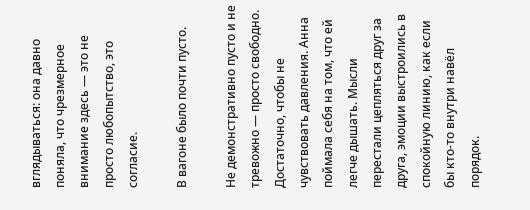вглядываться: она давно поняла, что чрезмерное внимание здесь — это не просто любопытство, это согласие.

В вагоне было почти пусто.

Не демонстративно пусто и не тревожно — просто свободно. Достаточно, чтобы не чувствовать давления. Анна поймала себя на том, что ей легче дышать. Мысли перестали цепляться друг за друга, эмоции выстроились в спокойную линию, как если бы кто-то внутри навёл порядок.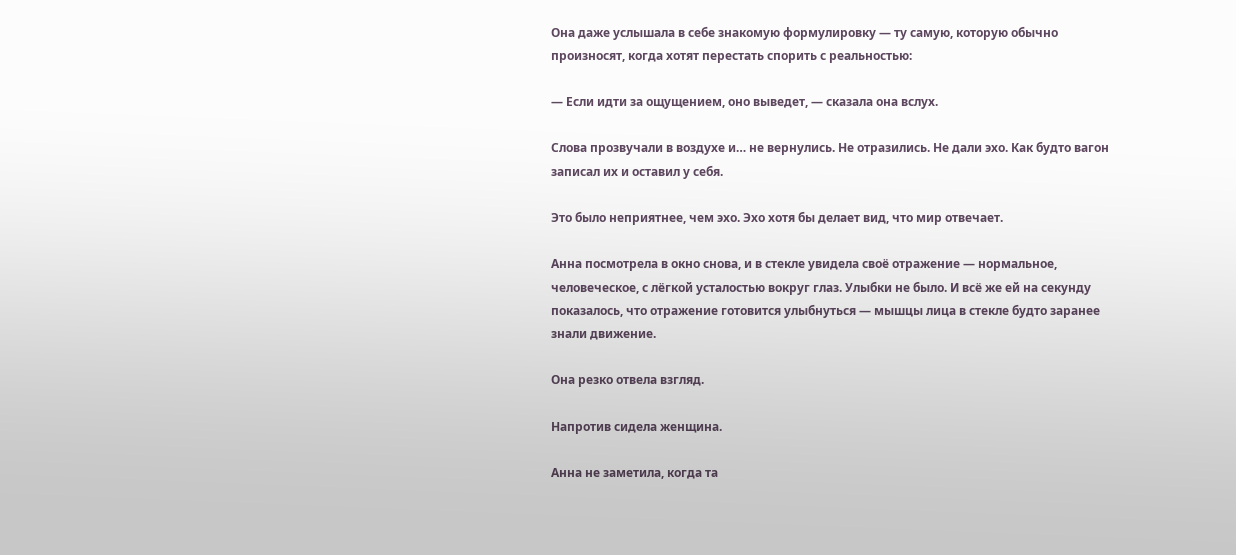Она даже услышала в себе знакомую формулировку — ту самую, которую обычно произносят, когда хотят перестать спорить с реальностью:

— Если идти за ощущением, оно выведет, — сказала она вслух.

Слова прозвучали в воздухе и… не вернулись. Не отразились. Не дали эхо. Как будто вагон записал их и оставил у себя.

Это было неприятнее, чем эхо. Эхо хотя бы делает вид, что мир отвечает.

Анна посмотрела в окно снова, и в стекле увидела своё отражение — нормальное, человеческое, с лёгкой усталостью вокруг глаз. Улыбки не было. И всё же ей на секунду показалось, что отражение готовится улыбнуться — мышцы лица в стекле будто заранее знали движение.

Она резко отвела взгляд.

Напротив сидела женщина.

Анна не заметила, когда та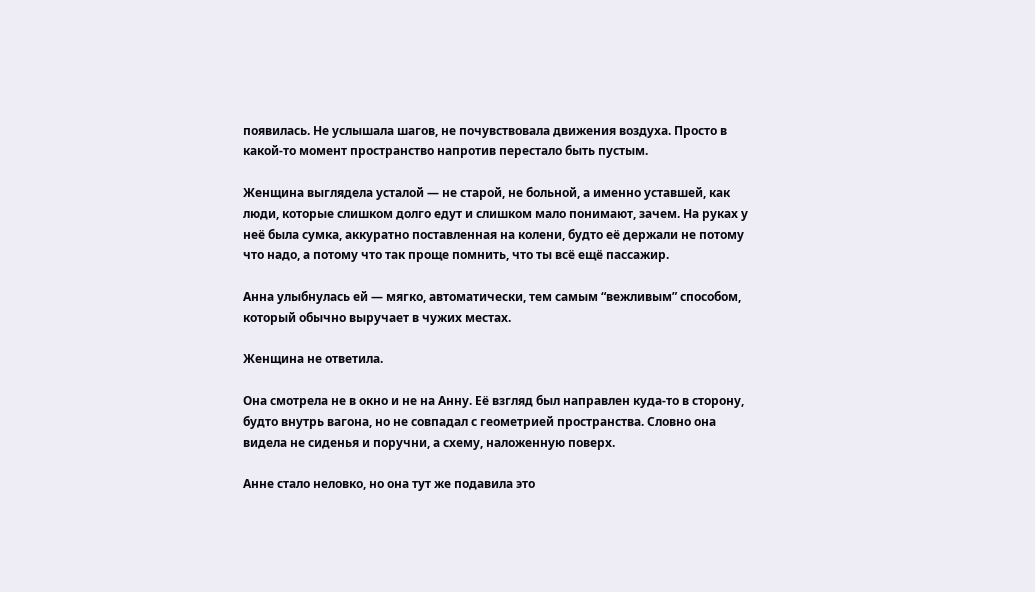появилась. Не услышала шагов, не почувствовала движения воздуха. Просто в какой-то момент пространство напротив перестало быть пустым.

Женщина выглядела усталой — не старой, не больной, а именно уставшей, как люди, которые слишком долго едут и слишком мало понимают, зачем. На руках у неё была сумка, аккуратно поставленная на колени, будто её держали не потому что надо, а потому что так проще помнить, что ты всё ещё пассажир.

Анна улыбнулась ей — мягко, автоматически, тем самым “вежливым” способом, который обычно выручает в чужих местах.

Женщина не ответила.

Она смотрела не в окно и не на Анну. Её взгляд был направлен куда-то в сторону, будто внутрь вагона, но не совпадал с геометрией пространства. Словно она видела не сиденья и поручни, а схему, наложенную поверх.

Анне стало неловко, но она тут же подавила это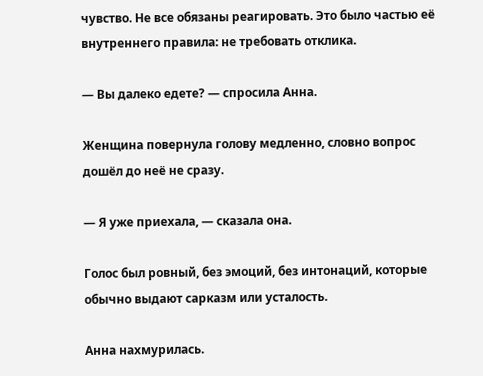чувство. Не все обязаны реагировать. Это было частью её внутреннего правила: не требовать отклика.

— Вы далеко едете? — спросила Анна.

Женщина повернула голову медленно, словно вопрос дошёл до неё не сразу.

— Я уже приехала, — сказала она.

Голос был ровный, без эмоций, без интонаций, которые обычно выдают сарказм или усталость.

Анна нахмурилась.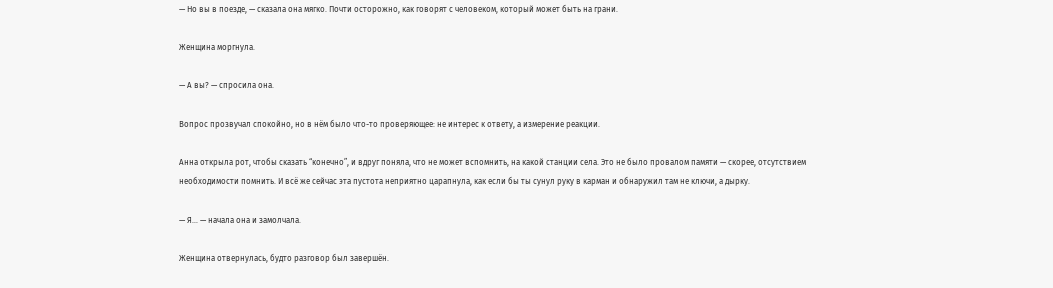— Но вы в поезде, — сказала она мягко. Почти осторожно, как говорят с человеком, который может быть на грани.

Женщина моргнула.

— А вы? — спросила она.

Вопрос прозвучал спокойно, но в нём было что-то проверяющее: не интерес к ответу, а измерение реакции.

Анна открыла рот, чтобы сказать “конечно”, и вдруг поняла, что не может вспомнить, на какой станции села. Это не было провалом памяти — скорее, отсутствием необходимости помнить. И всё же сейчас эта пустота неприятно царапнула, как если бы ты сунул руку в карман и обнаружил там не ключи, а дырку.

— Я… — начала она и замолчала.

Женщина отвернулась, будто разговор был завершён.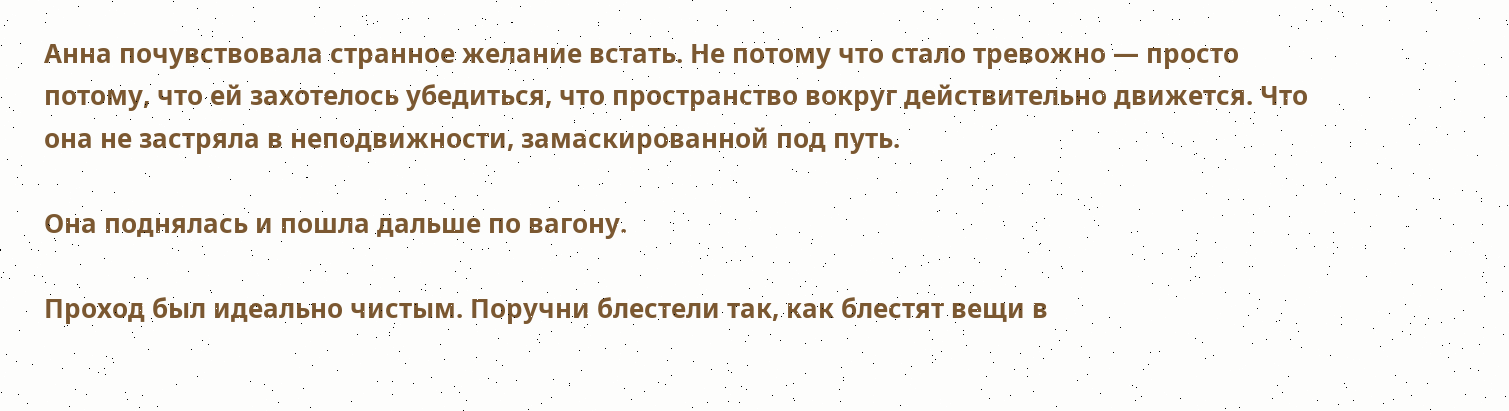Анна почувствовала странное желание встать. Не потому что стало тревожно — просто потому, что ей захотелось убедиться, что пространство вокруг действительно движется. Что она не застряла в неподвижности, замаскированной под путь.

Она поднялась и пошла дальше по вагону.

Проход был идеально чистым. Поручни блестели так, как блестят вещи в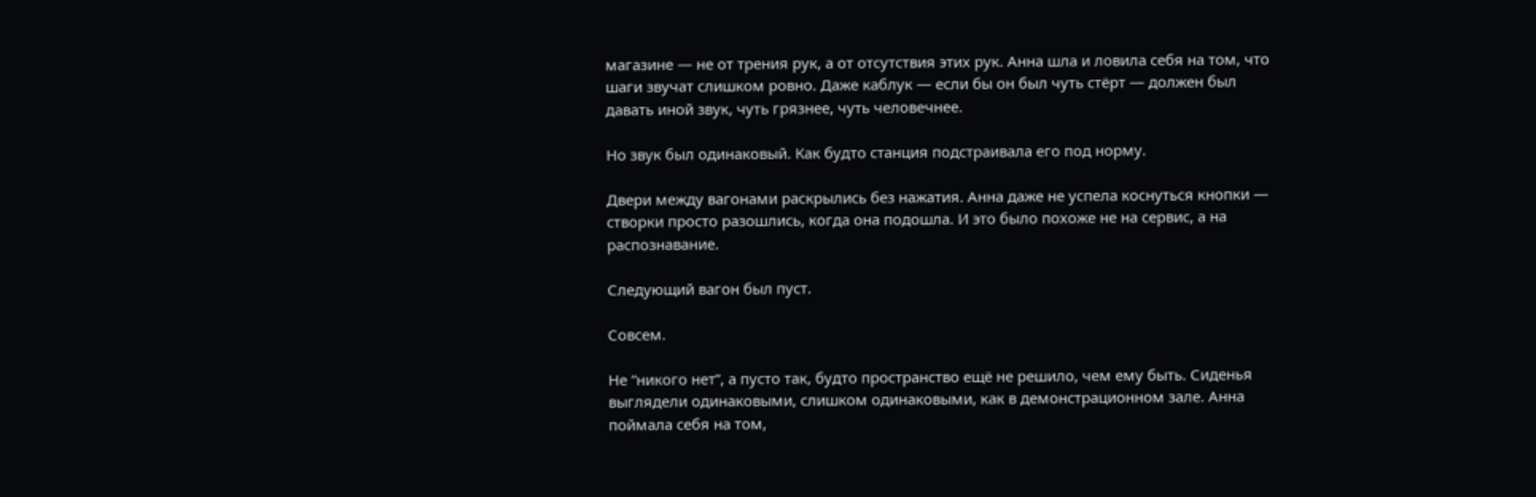магазине — не от трения рук, а от отсутствия этих рук. Анна шла и ловила себя на том, что шаги звучат слишком ровно. Даже каблук — если бы он был чуть стёрт — должен был давать иной звук, чуть грязнее, чуть человечнее.

Но звук был одинаковый. Как будто станция подстраивала его под норму.

Двери между вагонами раскрылись без нажатия. Анна даже не успела коснуться кнопки — створки просто разошлись, когда она подошла. И это было похоже не на сервис, а на распознавание.

Следующий вагон был пуст.

Совсем.

Не “никого нет”, а пусто так, будто пространство ещё не решило, чем ему быть. Сиденья выглядели одинаковыми, слишком одинаковыми, как в демонстрационном зале. Анна поймала себя на том,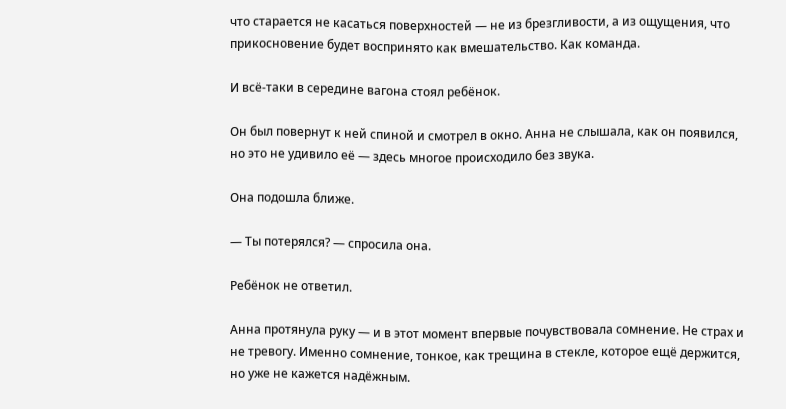что старается не касаться поверхностей — не из брезгливости, а из ощущения, что прикосновение будет воспринято как вмешательство. Как команда.

И всё-таки в середине вагона стоял ребёнок.

Он был повернут к ней спиной и смотрел в окно. Анна не слышала, как он появился, но это не удивило её — здесь многое происходило без звука.

Она подошла ближе.

— Ты потерялся? — спросила она.

Ребёнок не ответил.

Анна протянула руку — и в этот момент впервые почувствовала сомнение. Не страх и не тревогу. Именно сомнение, тонкое, как трещина в стекле, которое ещё держится, но уже не кажется надёжным.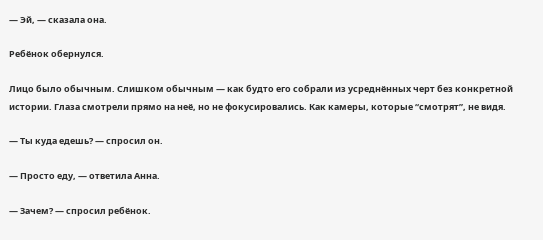— Эй, — сказала она.

Ребёнок обернулся.

Лицо было обычным. Слишком обычным — как будто его собрали из усреднённых черт без конкретной истории. Глаза смотрели прямо на неё, но не фокусировались. Как камеры, которые “смотрят”, не видя.

— Ты куда едешь? — спросил он.

— Просто еду, — ответила Анна.

— Зачем? — спросил ребёнок.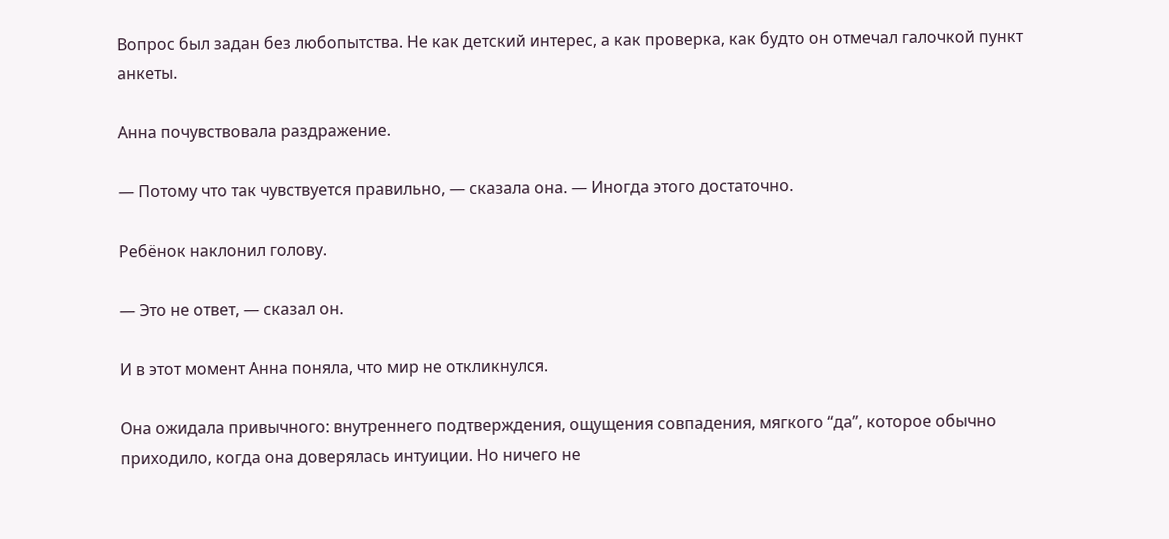Вопрос был задан без любопытства. Не как детский интерес, а как проверка, как будто он отмечал галочкой пункт анкеты.

Анна почувствовала раздражение.

— Потому что так чувствуется правильно, — сказала она. — Иногда этого достаточно.

Ребёнок наклонил голову.

— Это не ответ, — сказал он.

И в этот момент Анна поняла, что мир не откликнулся.

Она ожидала привычного: внутреннего подтверждения, ощущения совпадения, мягкого “да”, которое обычно приходило, когда она доверялась интуиции. Но ничего не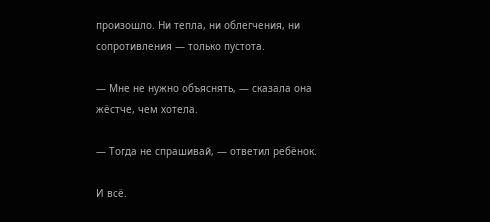произошло. Ни тепла, ни облегчения, ни сопротивления — только пустота.

— Мне не нужно объяснять, — сказала она жёстче, чем хотела.

— Тогда не спрашивай, — ответил ребёнок.

И всё.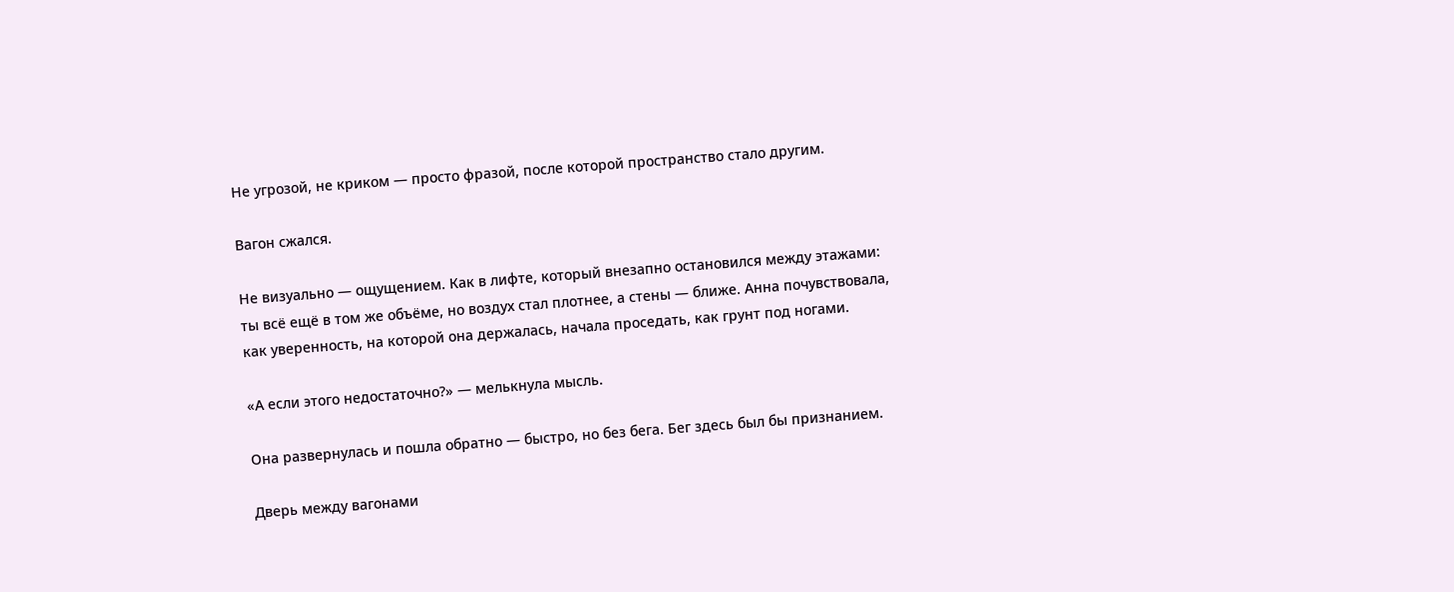Не угрозой, не криком — просто фразой, после которой пространство стало другим.

Вагон сжался.

Не визуально — ощущением. Как в лифте, который внезапно остановился между этажами: ты всё ещё в том же объёме, но воздух стал плотнее, а стены — ближе. Анна почувствовала, как уверенность, на которой она держалась, начала проседать, как грунт под ногами.

«А если этого недостаточно?» — мелькнула мысль.

Она развернулась и пошла обратно — быстро, но без бега. Бег здесь был бы признанием.

Дверь между вагонами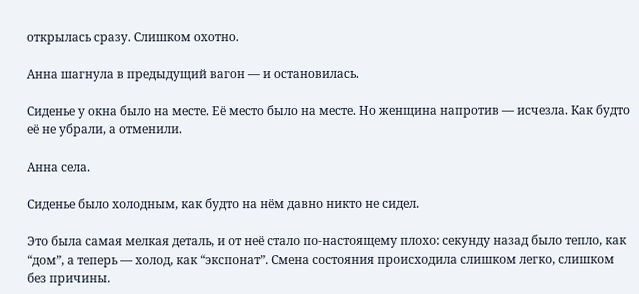открылась сразу. Слишком охотно.

Анна шагнула в предыдущий вагон — и остановилась.

Сиденье у окна было на месте. Её место было на месте. Но женщина напротив — исчезла. Как будто её не убрали, а отменили.

Анна села.

Сиденье было холодным, как будто на нём давно никто не сидел.

Это была самая мелкая деталь, и от неё стало по-настоящему плохо: секунду назад было тепло, как “дом”, а теперь — холод, как “экспонат”. Смена состояния происходила слишком легко, слишком без причины.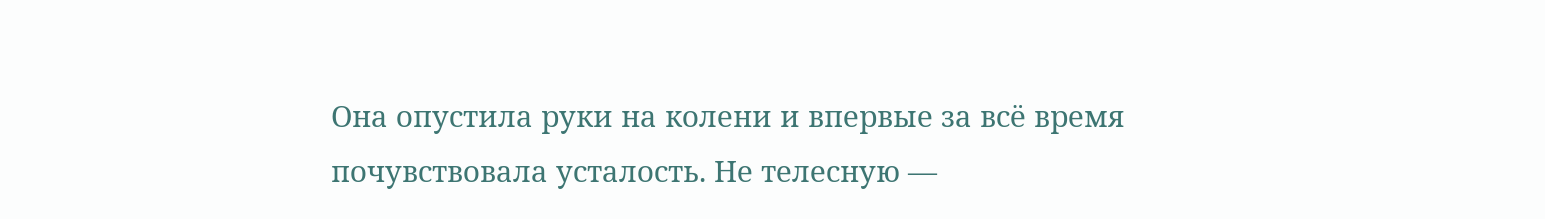Она опустила руки на колени и впервые за всё время почувствовала усталость. Не телесную —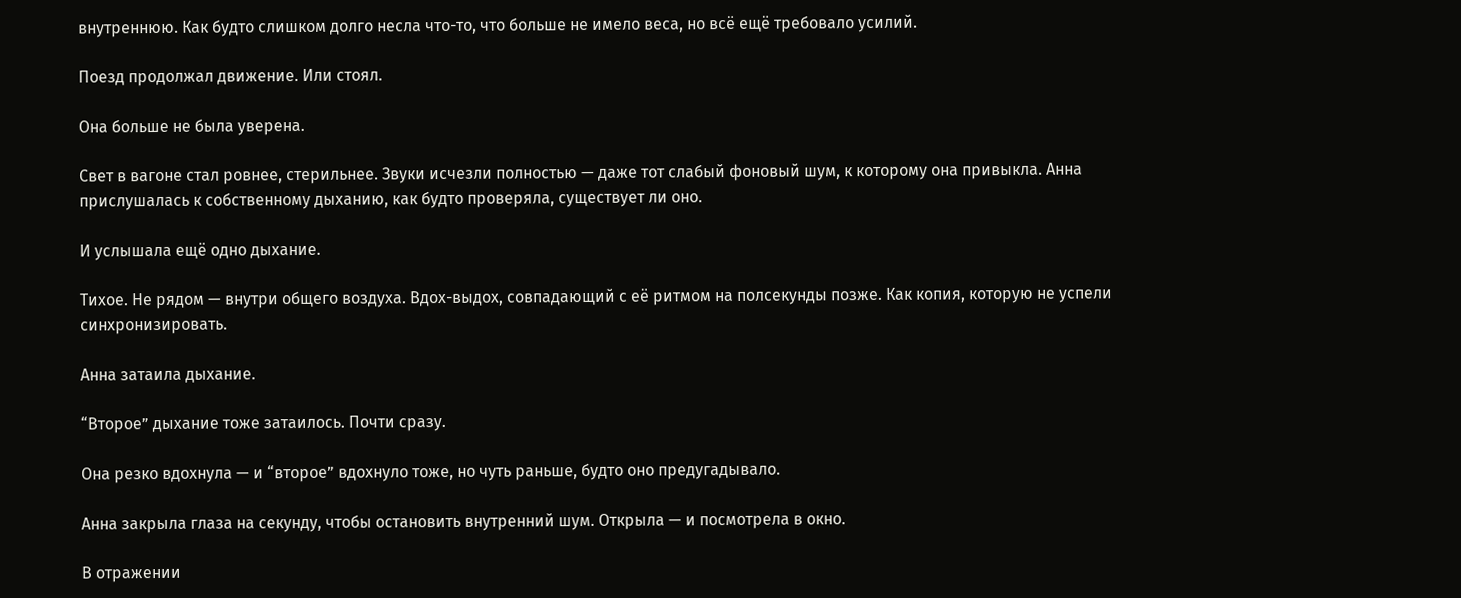внутреннюю. Как будто слишком долго несла что-то, что больше не имело веса, но всё ещё требовало усилий.

Поезд продолжал движение. Или стоял.

Она больше не была уверена.

Свет в вагоне стал ровнее, стерильнее. Звуки исчезли полностью — даже тот слабый фоновый шум, к которому она привыкла. Анна прислушалась к собственному дыханию, как будто проверяла, существует ли оно.

И услышала ещё одно дыхание.

Тихое. Не рядом — внутри общего воздуха. Вдох-выдох, совпадающий с её ритмом на полсекунды позже. Как копия, которую не успели синхронизировать.

Анна затаила дыхание.

“Второе” дыхание тоже затаилось. Почти сразу.

Она резко вдохнула — и “второе” вдохнуло тоже, но чуть раньше, будто оно предугадывало.

Анна закрыла глаза на секунду, чтобы остановить внутренний шум. Открыла — и посмотрела в окно.

В отражении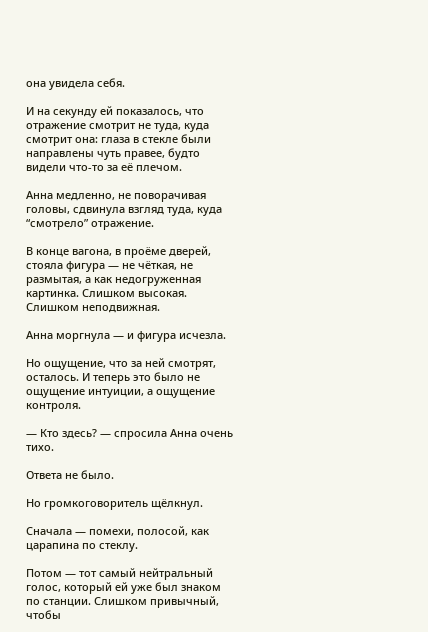она увидела себя.

И на секунду ей показалось, что отражение смотрит не туда, куда смотрит она: глаза в стекле были направлены чуть правее, будто видели что-то за её плечом.

Анна медленно, не поворачивая головы, сдвинула взгляд туда, куда “смотрело” отражение.

В конце вагона, в проёме дверей, стояла фигура — не чёткая, не размытая, а как недогруженная картинка. Слишком высокая. Слишком неподвижная.

Анна моргнула — и фигура исчезла.

Но ощущение, что за ней смотрят, осталось. И теперь это было не ощущение интуиции, а ощущение контроля.

— Кто здесь? — спросила Анна очень тихо.

Ответа не было.

Но громкоговоритель щёлкнул.

Сначала — помехи, полосой, как царапина по стеклу.

Потом — тот самый нейтральный голос, который ей уже был знаком по станции. Слишком привычный, чтобы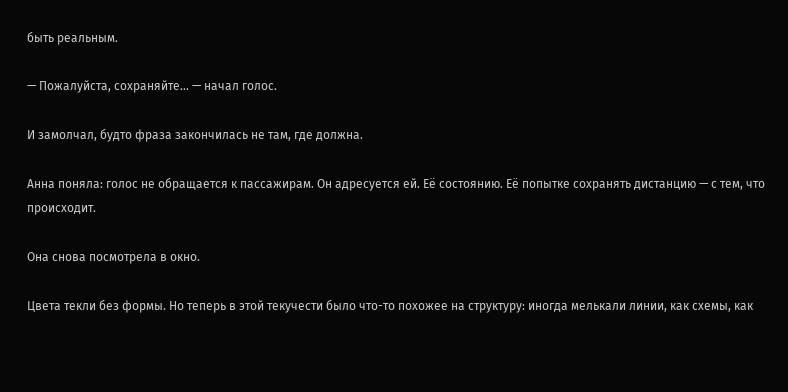быть реальным.

— Пожалуйста, сохраняйте… — начал голос.

И замолчал, будто фраза закончилась не там, где должна.

Анна поняла: голос не обращается к пассажирам. Он адресуется ей. Её состоянию. Её попытке сохранять дистанцию — с тем, что происходит.

Она снова посмотрела в окно.

Цвета текли без формы. Но теперь в этой текучести было что-то похожее на структуру: иногда мелькали линии, как схемы, как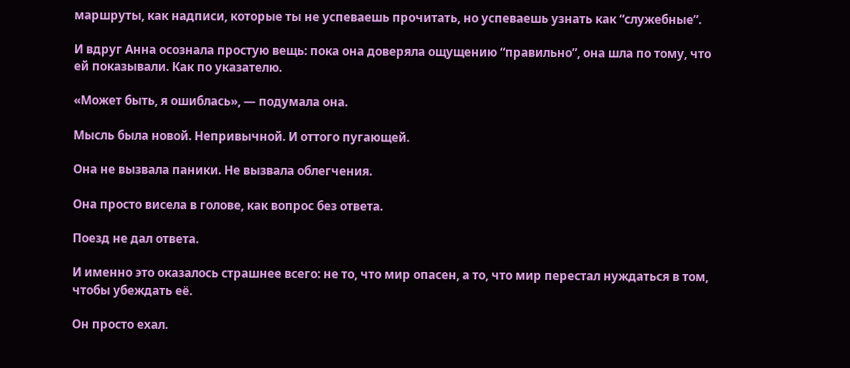маршруты, как надписи, которые ты не успеваешь прочитать, но успеваешь узнать как “служебные”.

И вдруг Анна осознала простую вещь: пока она доверяла ощущению “правильно”, она шла по тому, что ей показывали. Как по указателю.

«Может быть, я ошиблась», — подумала она.

Мысль была новой. Непривычной. И оттого пугающей.

Она не вызвала паники. Не вызвала облегчения.

Она просто висела в голове, как вопрос без ответа.

Поезд не дал ответа.

И именно это оказалось страшнее всего: не то, что мир опасен, а то, что мир перестал нуждаться в том, чтобы убеждать её.

Он просто ехал.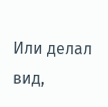Или делал вид,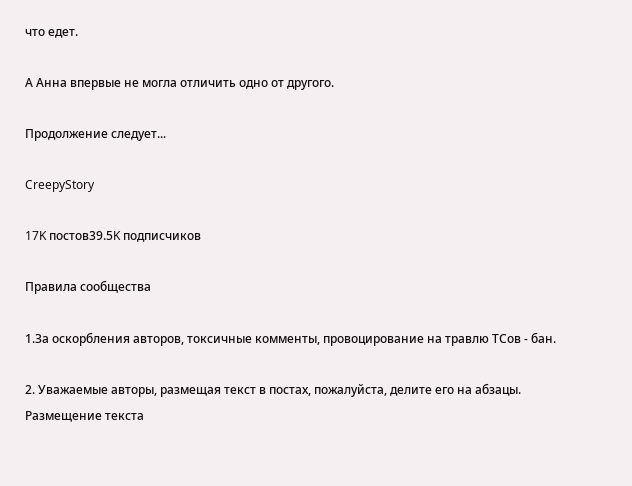что едет.

А Анна впервые не могла отличить одно от другого.

Продолжение следует...

CreepyStory

17K постов39.5K подписчиков

Правила сообщества

1.За оскорбления авторов, токсичные комменты, провоцирование на травлю ТСов - бан.

2. Уважаемые авторы, размещая текст в постах, пожалуйста, делите его на абзацы. Размещение текста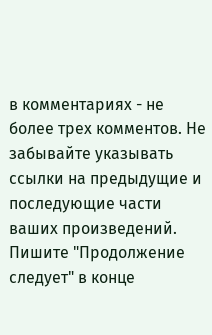в комментариях - не более трех комментов. Не забывайте указывать ссылки на предыдущие и последующие части ваших произведений.  Пишите "Продолжение следует" в конце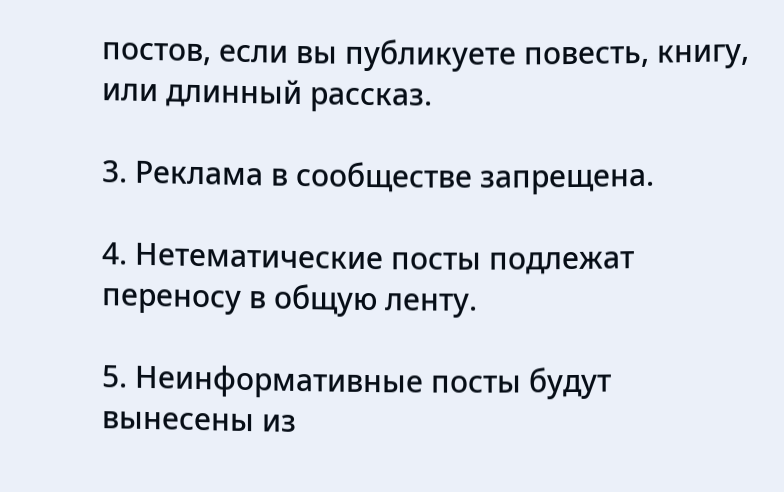постов, если вы публикуете повесть, книгу, или длинный рассказ.

3. Реклама в сообществе запрещена.

4. Нетематические посты подлежат переносу в общую ленту.

5. Неинформативные посты будут вынесены из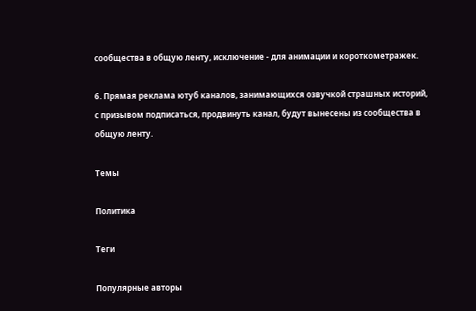сообщества в общую ленту, исключение - для анимации и короткометражек.

6. Прямая реклама ютуб каналов, занимающихся озвучкой страшных историй, с призывом подписаться, продвинуть канал, будут вынесены из сообщества в общую ленту.

Темы

Политика

Теги

Популярные авторы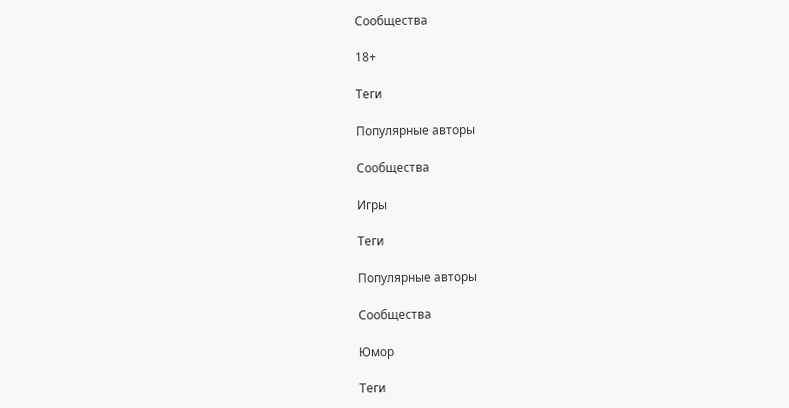Сообщества

18+

Теги

Популярные авторы

Сообщества

Игры

Теги

Популярные авторы

Сообщества

Юмор

Теги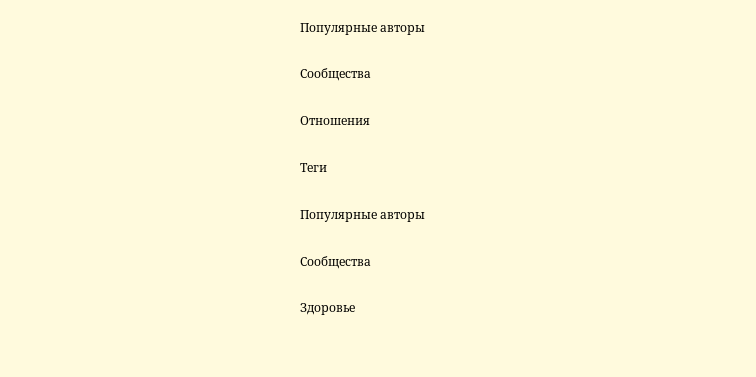Популярные авторы

Сообщества

Отношения

Теги

Популярные авторы

Сообщества

Здоровье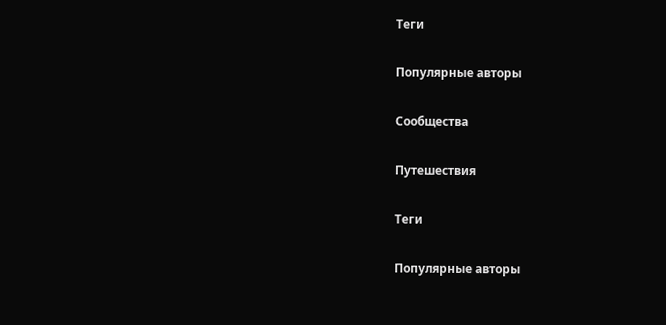Теги

Популярные авторы

Сообщества

Путешествия

Теги

Популярные авторы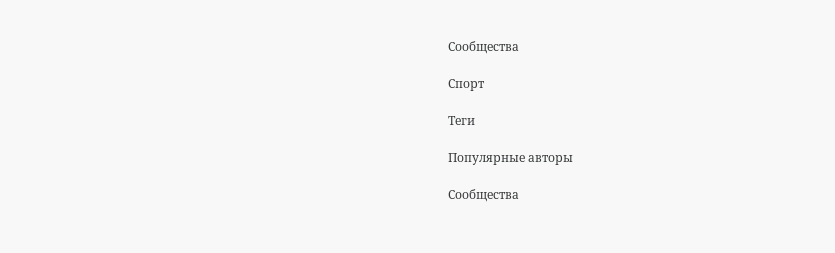Сообщества

Спорт

Теги

Популярные авторы

Сообщества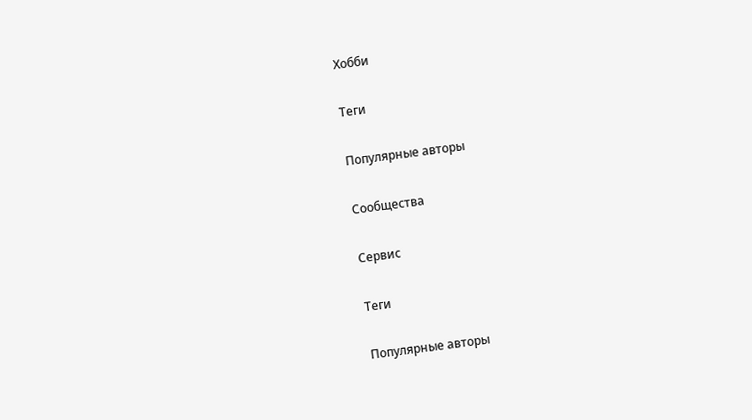Хобби

Теги

Популярные авторы

Сообщества

Сервис

Теги

Популярные авторы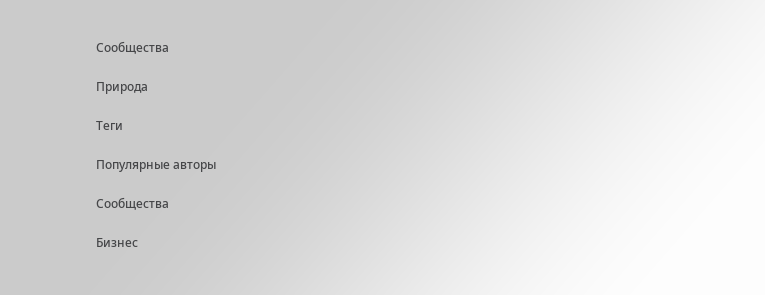Сообщества

Природа

Теги

Популярные авторы

Сообщества

Бизнес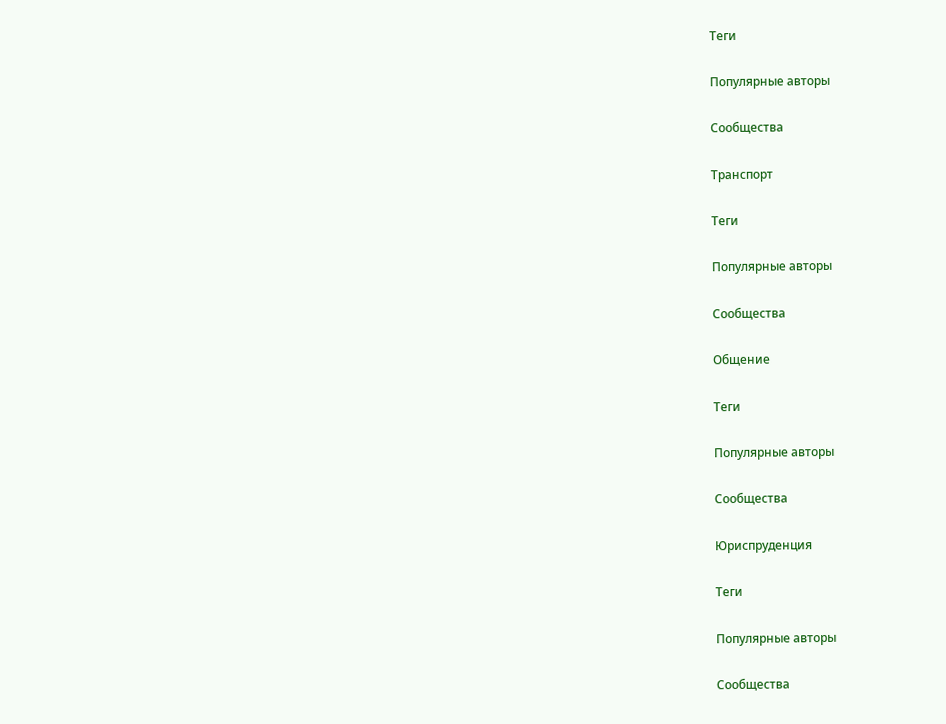Теги

Популярные авторы

Сообщества

Транспорт

Теги

Популярные авторы

Сообщества

Общение

Теги

Популярные авторы

Сообщества

Юриспруденция

Теги

Популярные авторы

Сообщества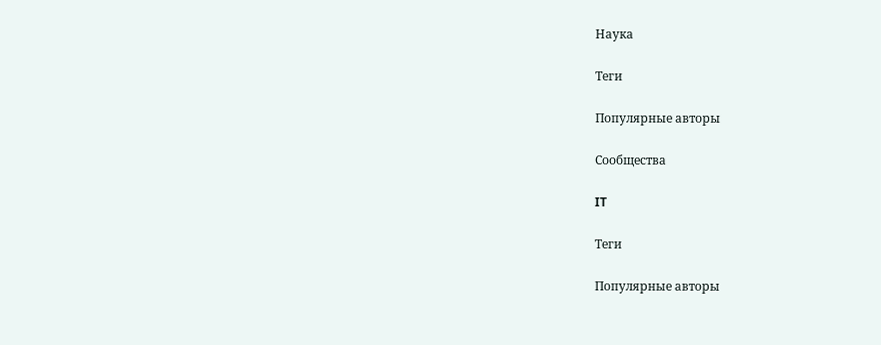Наука

Теги

Популярные авторы

Сообщества

IT

Теги

Популярные авторы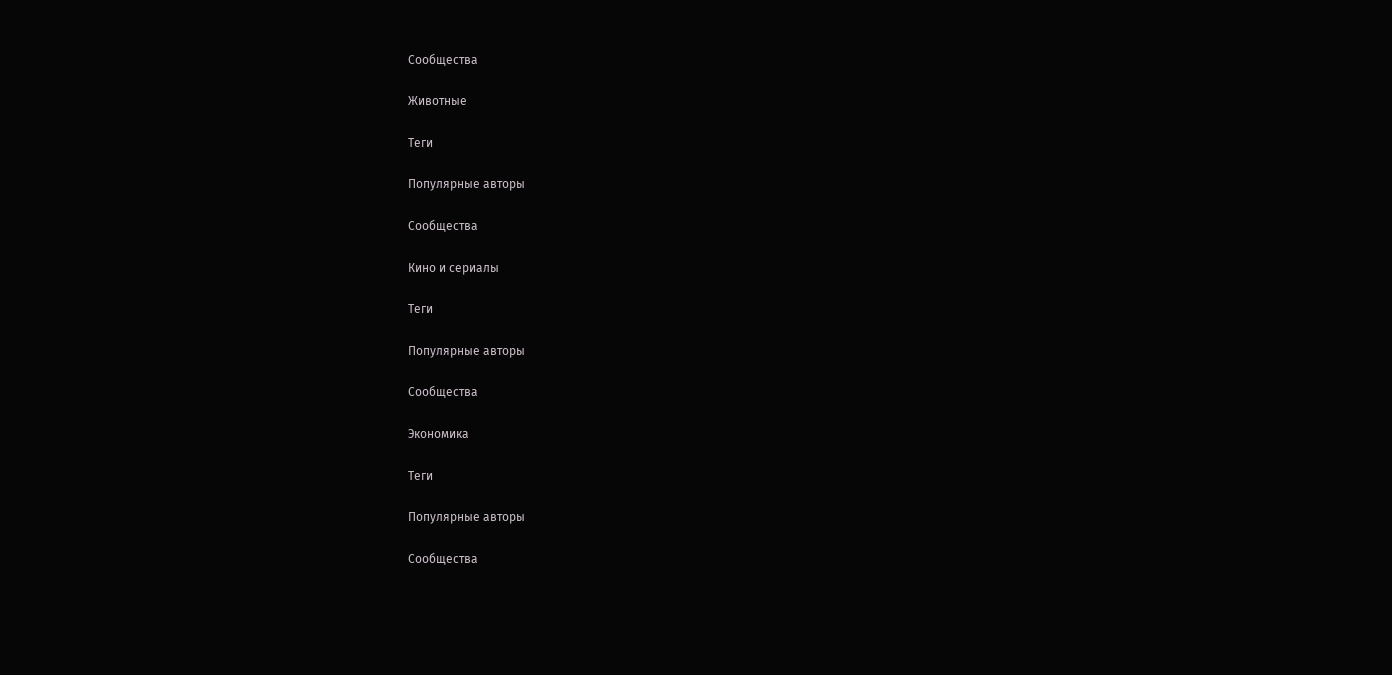Сообщества

Животные

Теги

Популярные авторы

Сообщества

Кино и сериалы

Теги

Популярные авторы

Сообщества

Экономика

Теги

Популярные авторы

Сообщества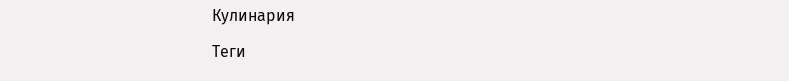Кулинария

Теги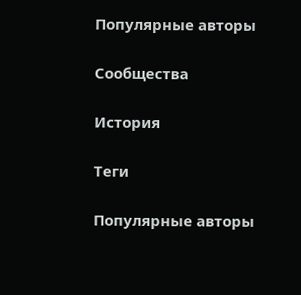Популярные авторы

Сообщества

История

Теги

Популярные авторы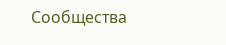Сообщества